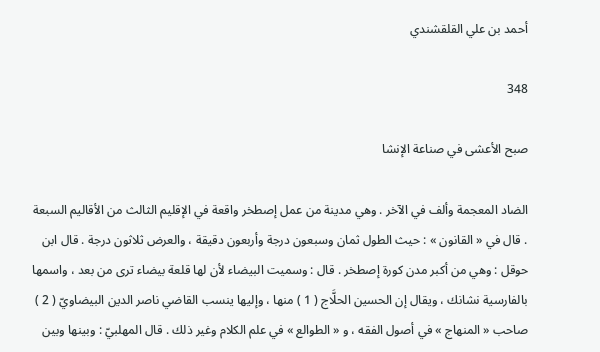أحمد بن علي القلقشندي

348

صبح الأعشى في صناعة الإنشا

الضاد المعجمة وألف في الآخر . وهي مدينة من عمل إصطخر واقعة في الإقليم الثالث من الأقاليم السبعة . قال في « القانون » : حيث الطول ثمان وسبعون درجة وأربعون دقيقة ، والعرض ثلاثون درجة . قال ابن حوقل : وهي من أكبر مدن كورة إصطخر . قال : وسميت البيضاء لأن لها قلعة بيضاء ترى من بعد ، واسمها بالفارسية نشانك ، ويقال إن الحسين الحلَّاج ( 1 ) منها ، وإليها ينسب القاضي ناصر الدين البيضاويّ ( 2 ) صاحب « المنهاج » في أصول الفقه ، و « الطوالع » في علم الكلام وغير ذلك . قال المهلبيّ : وبينها وبين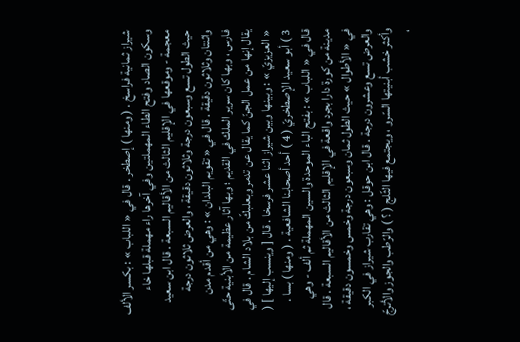شيراز ثمانية فراسخ . ( ومنها ) إصطخر . قال في « اللباب » : بكسر الألف وسكون الصاد وفتح الطاء المهملتين وفي آخرها راء مهملة قبلها خاء معجمة - وموقعها في الإقليم الثالث من الأقاليم السبعة . قال ابن سعيد حيث الطول تسع وسبعون درجة وثلاثون دقيقة ، والعرض ثلاثون درجة واثنتان وثلاثون دقيقة . قال في « تقويم البلدان » : وهي من أقدم مدن فارس ، وبها كان سرير الملك في القديم ؛ وبها آثار عظيمة من الأبنية حتّى يقال إنها من عمل الجنّ كما يقال عن تدمر وبعلبكّ من بلاد الشام . قال في « العزيزيّ » : وبينها وبين شيراز اثنا عشر فرسخا . قال [ وينسب إليها ] ( 3 ) أبو سعيد الإصطخريّ ( 4 ) أحد أصحابنا الشافعية . ( ومنها ) بسا . قال في « اللباب » : بفتح الباء الموحدة والسين المهملة ثم ألف - وهي مدينة من كورة دارا بجرد واقعة في الإقليم الثالث من الأقاليم السبعة . قال في « الأطوال » حيث الطول ثمان وسبعون درجة وخمس وخمسون دقيقة ، والعرض تسع وعشرون درجة . قال ابن حوقل : وهي تقارب شيراز في الكبر وأكثر خشب أبنيتها السّرو ، ويجتمع فيها الثّلج ( ؟ ) والرّطب والجوز والأترجّ ،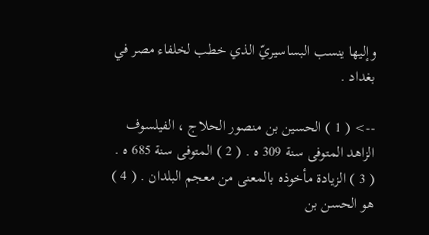وإليها ينسب البساسيريّ الذي خطب لخلفاء مصر في بغداد .

--> ( 1 ) الحسين بن منصور الحلاج ، الفيلسوف الزاهد المتوفى سنة 309 ه . ( 2 ) المتوفى سنة 685 ه . ( 3 ) الزيادة مأخوذه بالمعنى من معجم البلدان . ( 4 ) هو الحسن بن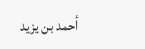أحمد بن يزيد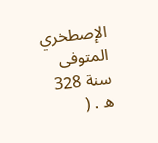الإصطخري المتوفى سنة 328 ه . (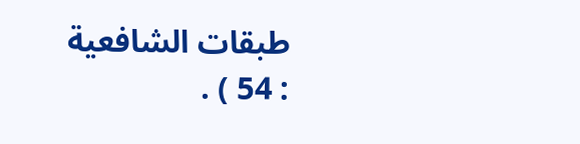طبقات الشافعية : 54 ) .